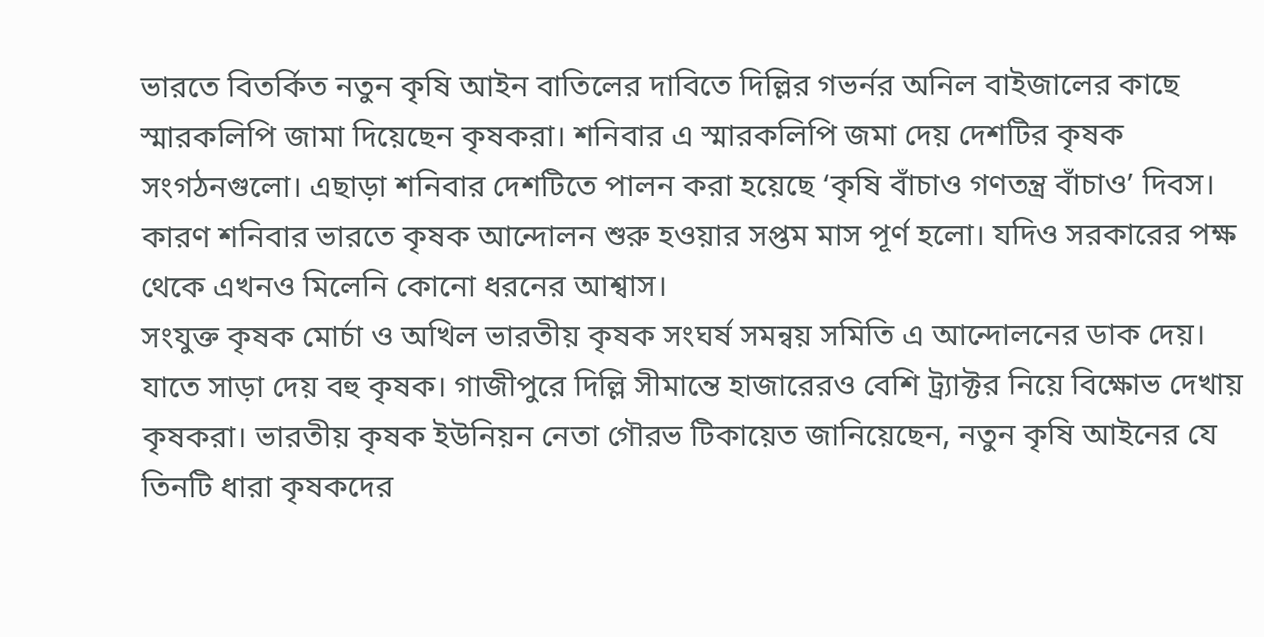ভারতে বিতর্কিত নতুন কৃষি আইন বাতিলের দাবিতে দিল্লির গভর্নর অনিল বাইজালের কাছে স্মারকলিপি জামা দিয়েছেন কৃষকরা। শনিবার এ স্মারকলিপি জমা দেয় দেশটির কৃষক সংগঠনগুলো। এছাড়া শনিবার দেশটিতে পালন করা হয়েছে ‘কৃষি বাঁচাও গণতন্ত্র বাঁচাও’ দিবস। কারণ শনিবার ভারতে কৃষক আন্দোলন শুরু হওয়ার সপ্তম মাস পূর্ণ হলো। যদিও সরকারের পক্ষ থেকে এখনও মিলেনি কোনো ধরনের আশ্বাস।
সংযুক্ত কৃষক মোর্চা ও অখিল ভারতীয় কৃষক সংঘর্ষ সমন্বয় সমিতি এ আন্দোলনের ডাক দেয়। যাতে সাড়া দেয় বহু কৃষক। গাজীপুরে দিল্লি সীমান্তে হাজারেরও বেশি ট্র্যাক্টর নিয়ে বিক্ষোভ দেখায় কৃষকরা। ভারতীয় কৃষক ইউনিয়ন নেতা গৌরভ টিকায়েত জানিয়েছেন, নতুন কৃষি আইনের যে তিনটি ধারা কৃষকদের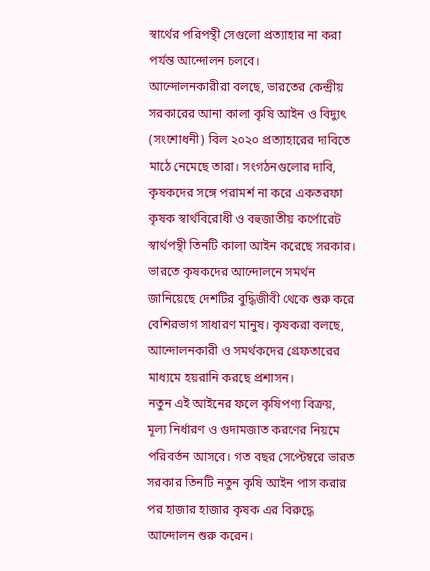স্বার্থের পরিপন্থী সেগুলো প্রত্যাহার না করা পর্যন্ত আন্দোলন চলবে।
আন্দোলনকারীরা বলছে, ভারতের কেন্দ্রীয় সরকারের আনা কালা কৃষি আইন ও বিদ্যুৎ (সংশোধনী) বিল ২০২০ প্রত্যাহারের দাবিতে মাঠে নেমেছে তারা। সংগঠনগুলোর দাবি, কৃষকদের সঙ্গে পরামর্শ না করে একতরফা কৃষক স্বার্থবিরোধী ও বহুজাতীয় কর্পোরেট স্বার্থপন্থী তিনটি কালা আইন করেছে সরকার।
ভারতে কৃষকদের আন্দোলনে সমর্থন জানিয়েছে দেশটির বুদ্ধিজীবী থেকে শুরু করে বেশিরভাগ সাধারণ মানুষ। কৃষকরা বলছে, আন্দোলনকারী ও সমর্থকদের গ্রেফতারের মাধ্যমে হয়রানি করছে প্রশাসন।
নতুন এই আইনের ফলে কৃষিপণ্য বিক্রয়, মূল্য নির্ধারণ ও গুদামজাত করণের নিয়মে পরিবর্তন আসবে। গত বছর সেপ্টেম্বরে ভারত সরকার তিনটি নতুন কৃষি আইন পাস করার পর হাজার হাজার কৃষক এর বিরুদ্ধে আন্দোলন শুরু করেন।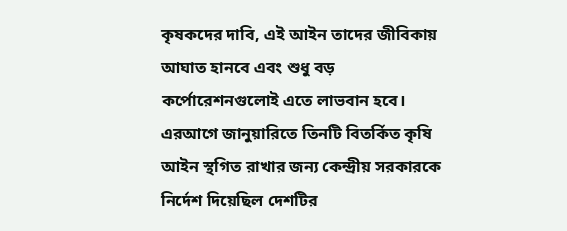কৃষকদের দাবি, এই আইন তাদের জীবিকায় আঘাত হানবে এবং শুধু বড় কর্পোরেশনগুলোই এতে লাভবান হবে।
এরআগে জানুয়ারিতে তিনটি বিতর্কিত কৃষি আইন স্থগিত রাখার জন্য কেন্দ্রীয় সরকারকে নির্দেশ দিয়েছিল দেশটির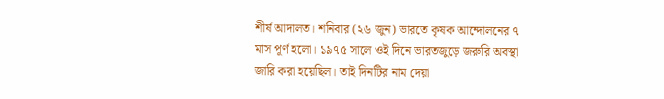শীর্ষ আদালত। শনিবার (২৬ জুন) ভারতে কৃষক আন্দোলনের ৭ মাস পূর্ণ হলো। ১৯৭৫ সালে ওই দিনে ভারতজুড়ে জরুরি অবস্থা জারি করা হয়েছিল। তাই দিনটির নাম দেয়া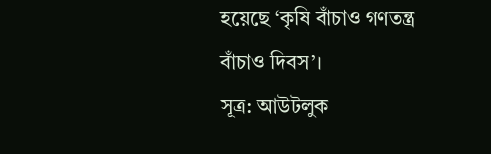হয়েছে ‘কৃষি বাঁচাও গণতন্ত্র বাঁচাও দিবস’।
সূত্র: আউটলুক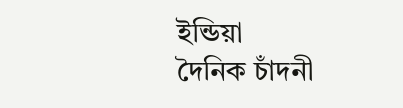ইন্ডিয়া
দৈনিক চাঁদনী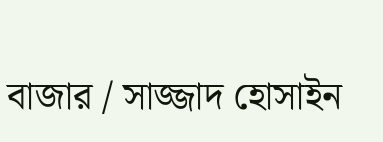বাজার / সাজ্জাদ হোসাইন